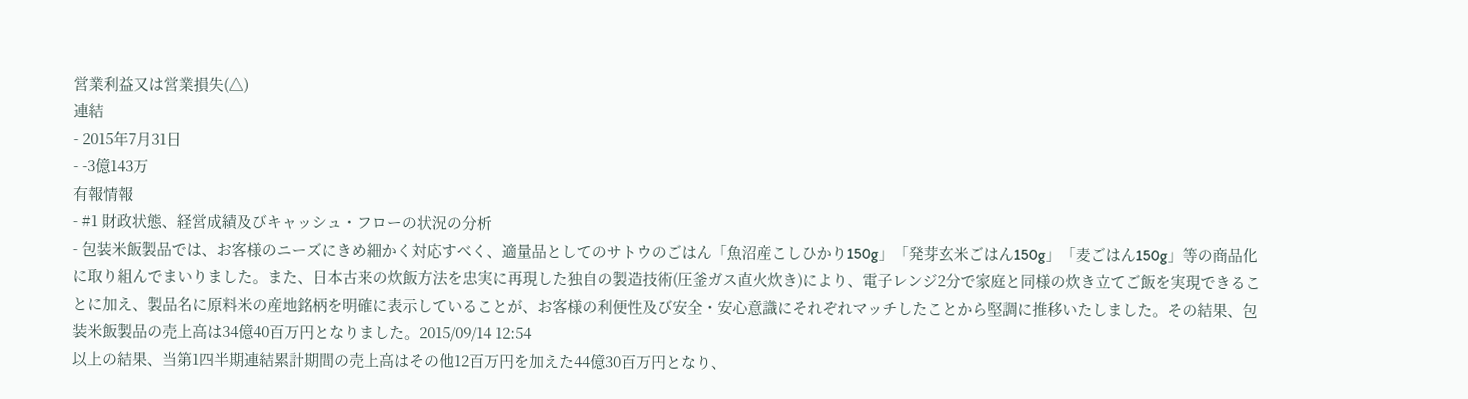営業利益又は営業損失(△)
連結
- 2015年7月31日
- -3億143万
有報情報
- #1 財政状態、経営成績及びキャッシュ・フローの状況の分析
- 包装米飯製品では、お客様のニーズにきめ細かく対応すべく、適量品としてのサトウのごはん「魚沼産こしひかり150g」「発芽玄米ごはん150g」「麦ごはん150g」等の商品化に取り組んでまいりました。また、日本古来の炊飯方法を忠実に再現した独自の製造技術(圧釜ガス直火炊き)により、電子レンジ2分で家庭と同様の炊き立てご飯を実現できることに加え、製品名に原料米の産地銘柄を明確に表示していることが、お客様の利便性及び安全・安心意識にそれぞれマッチしたことから堅調に推移いたしました。その結果、包装米飯製品の売上高は34億40百万円となりました。2015/09/14 12:54
以上の結果、当第1四半期連結累計期間の売上高はその他12百万円を加えた44億30百万円となり、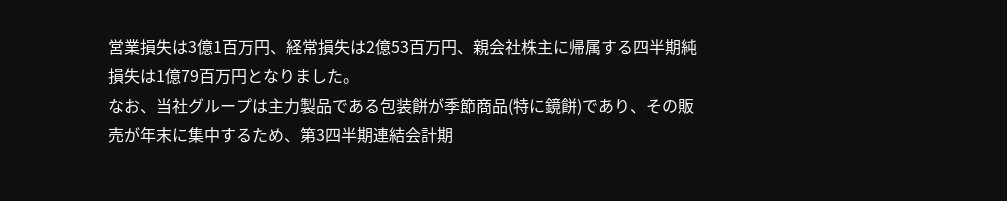営業損失は3億1百万円、経常損失は2億53百万円、親会社株主に帰属する四半期純損失は1億79百万円となりました。
なお、当社グループは主力製品である包装餅が季節商品(特に鏡餅)であり、その販売が年末に集中するため、第3四半期連結会計期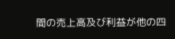間の売上高及び利益が他の四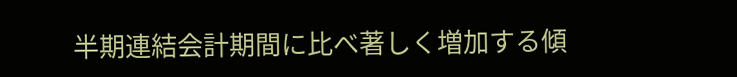半期連結会計期間に比べ著しく増加する傾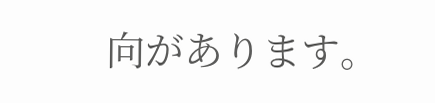向があります。